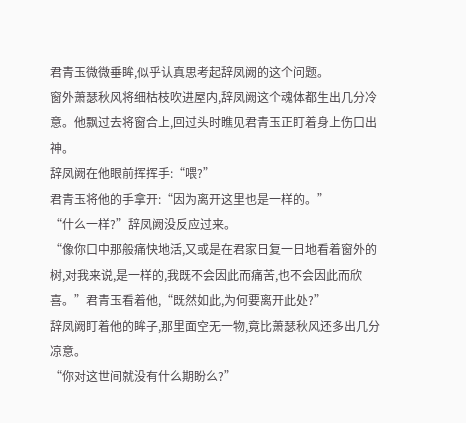君青玉微微垂眸,似乎认真思考起辞凤阙的这个问题。
窗外萧瑟秋风将细枯枝吹进屋内,辞凤阙这个魂体都生出几分冷意。他飘过去将窗合上,回过头时瞧见君青玉正盯着身上伤口出神。
辞凤阙在他眼前挥挥手:“喂?”
君青玉将他的手拿开:“因为离开这里也是一样的。”
“什么一样?”辞凤阙没反应过来。
“像你口中那般痛快地活,又或是在君家日复一日地看着窗外的树,对我来说,是一样的,我既不会因此而痛苦,也不会因此而欣喜。”君青玉看着他,“既然如此,为何要离开此处?”
辞凤阙盯着他的眸子,那里面空无一物,竟比萧瑟秋风还多出几分凉意。
“你对这世间就没有什么期盼么?”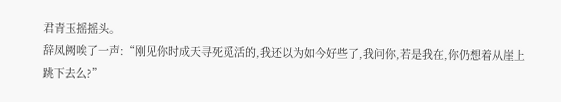君青玉摇摇头。
辞凤阙唉了一声:“刚见你时成天寻死觅活的,我还以为如今好些了,我问你,若是我在,你仍想着从崖上跳下去么?”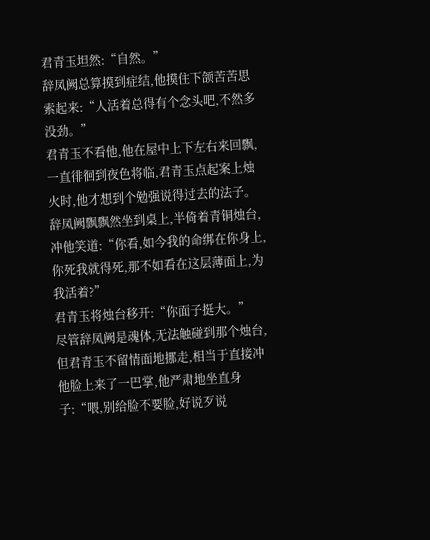君青玉坦然:“自然。”
辞凤阙总算摸到症结,他摸住下颌苦苦思索起来:“人活着总得有个念头吧,不然多没劲。”
君青玉不看他,他在屋中上下左右来回飘,一直徘徊到夜色将临,君青玉点起案上烛火时,他才想到个勉强说得过去的法子。
辞凤阙飘飘然坐到桌上,半倚着青铜烛台,冲他笑道:“你看,如今我的命绑在你身上,你死我就得死,那不如看在这层薄面上,为我活着?”
君青玉将烛台移开:“你面子挺大。”
尽管辞凤阙是魂体,无法触碰到那个烛台,但君青玉不留情面地挪走,相当于直接冲他脸上来了一巴掌,他严肃地坐直身子:“喂,别给脸不要脸,好说歹说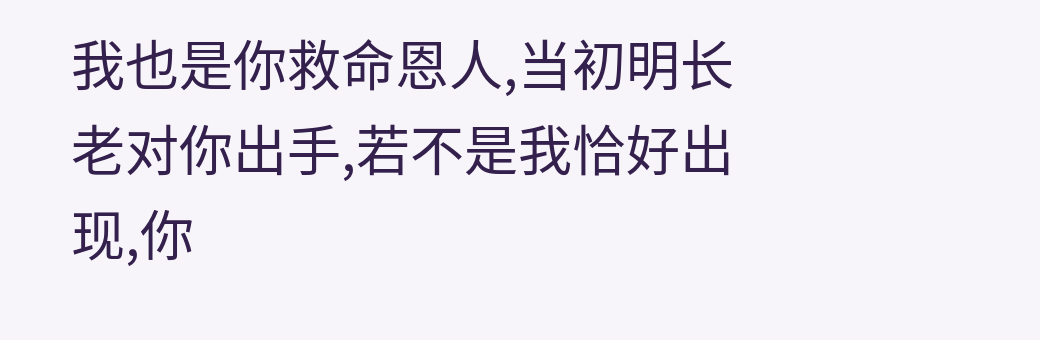我也是你救命恩人,当初明长老对你出手,若不是我恰好出现,你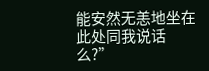能安然无恙地坐在此处同我说话么?”